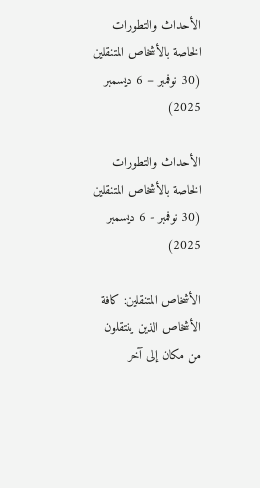الأحداث والتطورات الخاصة بالأشخاص المتنقلين (30 نوفمبر – 6 ديسمبر 2025)

الأحداث والتطورات الخاصة بالأشخاص المتنقلين (30 نوفمبر - 6 ديسمبر 2025)

الأشخاص المتنقلين: كافة الأشخاص الذين ينتقلون من مكان إلى آخر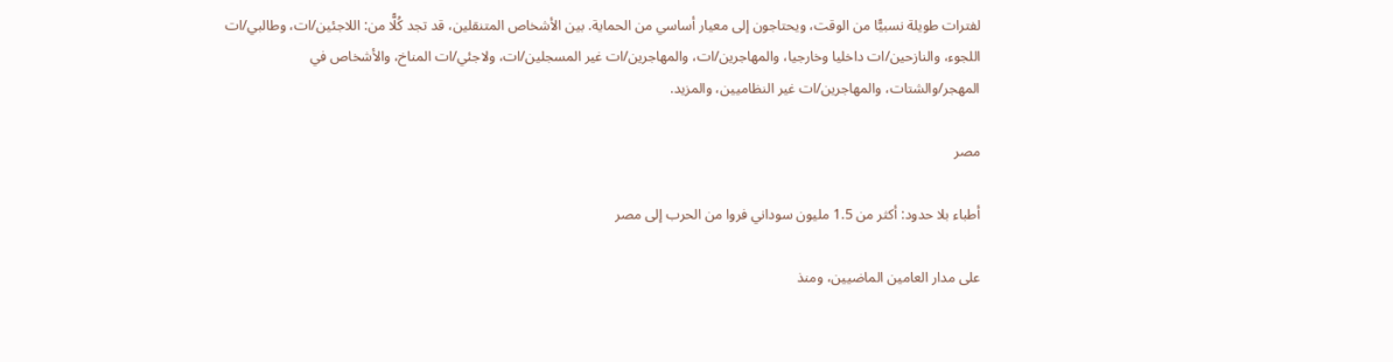لفترات طويلة نسبيًّا من الوقت، ويحتاجون إلى معيار أساسي من الحماية. بين الأشخاص المتنقلين، قد تجد كُلًّا من: اللاجئين/ات، وطالبي/ات اللجوء، والنازحين/ات داخليا وخارجيا، والمهاجرين/ات، والمهاجرين/ات غير المسجلين/ات، ولاجئي/ات المناخ، والأشخاص في المهجر/والشتات، والمهاجرين/ات غير النظاميين، والمزيد.

مصر

أطباء بلا حدود: أكثر من 1.5 مليون سوداني فروا من الحرب إلى مصر

على مدار العامين الماضيين، ومنذ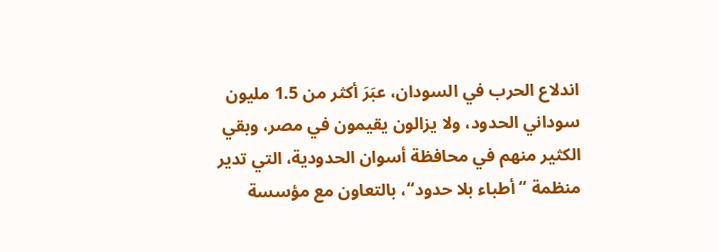اندلاع الحرب في السودان، عبَرَ أكثر من 1.5 مليون سوداني الحدود، ولا يزالون يقيمون في مصر، وبقي الكثير منهم في محافظة أسوان الحدودية، التي تدير منظمة “أطباء بلا حدود“، بالتعاون مع مؤسسة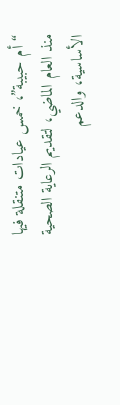“أم حبيبة”، خمس عيادات متنقلة فيها منذ العام الماضي، لتقديم الرعاية الصحية الأساسية، والدعم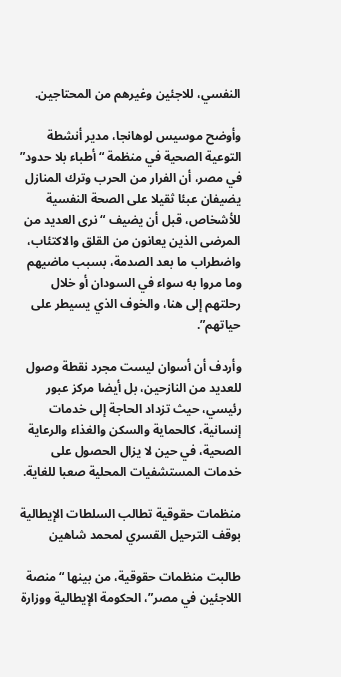النفسي، للاجئين وغيرهم من المحتاجين.

وأوضح موسيس لوهانجا، مدير أنشطة التوعية الصحية في منظمة “أطباء بلا حدود” في مصر، أن الفرار من الحرب وترك المنازل يضيفان عبئا ثقيلا على الصحة النفسية للأشخاص، قبل أن يضيف “نرى العديد من المرضى الذين يعانون من القلق والاكتئاب، واضطراب ما بعد الصدمة، بسبب ماضيهم وما مروا به سواء في السودان أو خلال رحلتهم إلى هنا، والخوف الذي يسيطر على حياتهم”.

وأردف أن أسوان ليست مجرد نقطة وصول للعديد من النازحين، بل أيضا مركز عبور رئيسي، حيث تزداد الحاجة إلى خدمات إنسانية، كالحماية والسكن والغذاء والرعاية الصحية، في حين لا يزال الحصول على خدمات المستشفيات المحلية صعبا للغاية.

منظمات حقوقية تطالب السلطات الإيطالية بوقف الترحيل القسري لمحمد شاهين

طالبت منظمات حقوقية، من بينها “منصة اللاجئين في مصر”، الحكومة الإيطالية ووزارة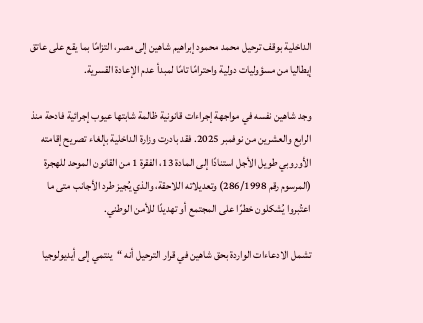الداخلية بوقف ترحيل محمد محمود إبراهيم شاهين إلى مصر، التزامًا بما يقع على عاتق إيطاليا من مسؤوليات دولية واحترامًا تامًا لمبدأ عدم الإعادة القسرية.

وجد شاهين نفسه في مواجهة إجراءات قانونية ظالمة شابتها عيوب إجرائية فادحة منذ الرابع والعشرين من نوفمبر 2025. فقد بادرت وزارة الداخلية بإلغاء تصريح إقامته الأوروبي طويل الأجل استنادًا إلى المادة 13، الفقرة 1 من القانون الموحد للهجرة (المرسوم رقم 286/1998) وتعديلاته اللاحقة، والذي يُجيز طرد الأجانب متى ما اعتُبروا يُشكلون خطرًا على المجتمع أو تهديدًا للأمن الوطني.

تشمل الادعاءات الواردة بحق شاهين في قرار الترحيل أنه “ينتمي إلى أيديولوجيا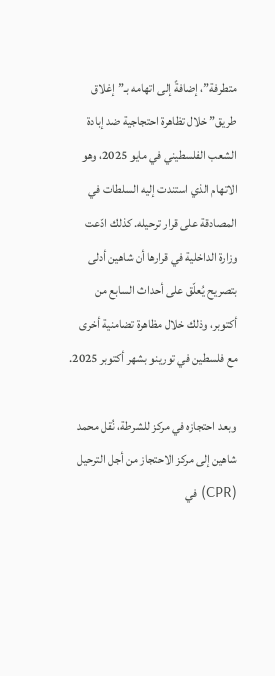متطرفة”، إضافةً إلى اتهامه بـ”إغلاق طريق” خلال تظاهرة احتجاجية ضد إبادة الشعب الفلسطيني في مايو 2025، وهو الاتهام الذي استندت إليه السلطات في المصادقة على قرار ترحيله. كذلك ادّعت وزارة الداخلية في قرارها أن شاهين أدلى بتصريح يُعلّق على أحداث السابع من أكتوبر، وذلك خلال مظاهرة تضامنية أخرى مع فلسطين في تورينو بشهر أكتوبر 2025.

وبعد احتجازه في مركز للشرطة، نُقل محمد شاهين إلى مركز الاحتجاز من أجل الترحيل (CPR) في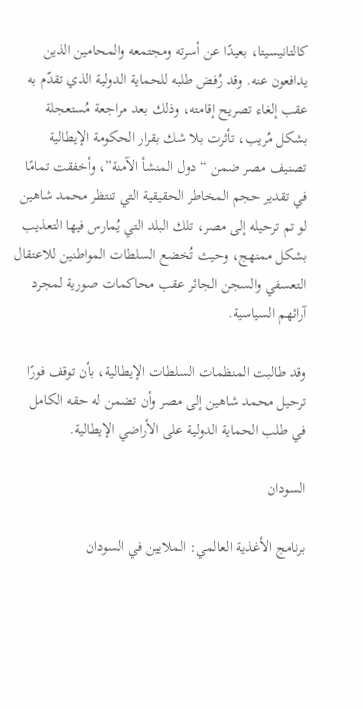كالتانيسيتا، بعيدًا عن أسرته ومجتمعه والمحامين الذين يدافعون عنه. وقد رُفض طلبه للحماية الدولية الذي تقدّم به عقب إلغاء تصريح إقامته، وذلك بعد مراجعة مُستعجلة بشكل مُريب، تأثرت بلا شك بقرار الحكومة الإيطالية تصنيف مصر ضمن “دول المنشأ الآمنة”، وأخفقت تمامًا في تقدير حجم المخاطر الحقيقية التي تنتظر محمد شاهين لو تم ترحيله إلى مصر، تلك البلد التي يُمارس فيها التعذيب بشكل ممنهج، وحيث تُخضع السلطات المواطنين للاعتقال التعسفي والسجن الجائر عقب محاكمات صورية لمجرد آرائهم السياسية.

وقد طالبت المنظمات السلطات الإيطالية، بأن توقف فورًا ترحيل محمد شاهين إلى مصر وأن تضمن له حقه الكامل في طلب الحماية الدولية على الأراضي الإيطالية.

السودان

برنامج الأغذية العالمي: الملايين في السودان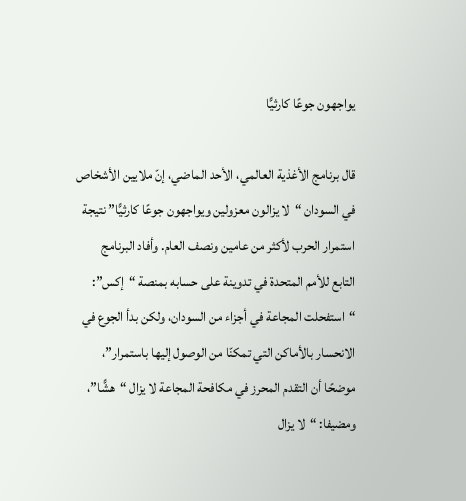يواجهون جوعًا كارثيًّا

قال برنامج الأغذية العالمي، الأحد الماضي، إنّ ملايين الأشخاص في السودان “لا يزالون معزولين ويواجهون جوعًا كارثيًّا” نتيجة استمرار الحرب لأكثر من عامين ونصف العام. وأفاد البرنامج التابع للأمم المتحدة في تدوينة على حسابه بمنصة “إكس”: “استفحلت المجاعة في أجزاء من السودان، ولكن بدأ الجوع في الانحسار بالأماكن التي تمكنّا من الوصول إليها باستمرار”، موضحًا أن التقدم المحرز في مكافحة المجاعة لا يزال “هشًّا”، ومضيفا: “لا يزال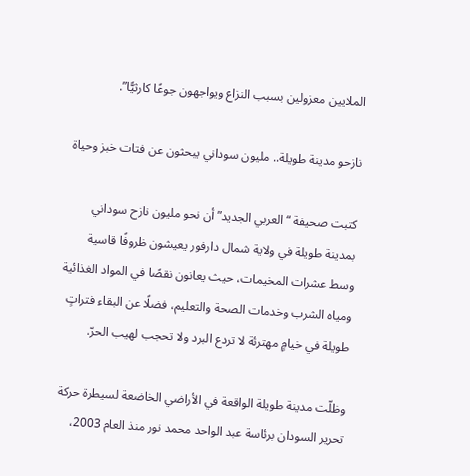الملايين معزولين بسبب النزاع ويواجهون جوعًا كارثيًّا”.

نازحو مدينة طويلة.. مليون سوداني يبحثون عن فتات خبز وحياة

كتبت صحيفة “العربي الجديد” أن نحو مليون نازح سوداني بمدينة طويلة في ولاية شمال دارفور يعيشون ظروفًا قاسية وسط عشرات المخيمات، حيث يعانون نقصًا في المواد الغذائية ومياه الشرب وخدمات الصحة والتعليم، فضلًا عن البقاء فتراتٍ طويلة في خيامٍ مهترئة لا تردع البرد ولا تحجب لهيب الحرّ.

وظلّت مدينة طويلة الواقعة في الأراضي الخاضعة لسيطرة حركة تحرير السودان برئاسة عبد الواحد محمد نور منذ العام 2003،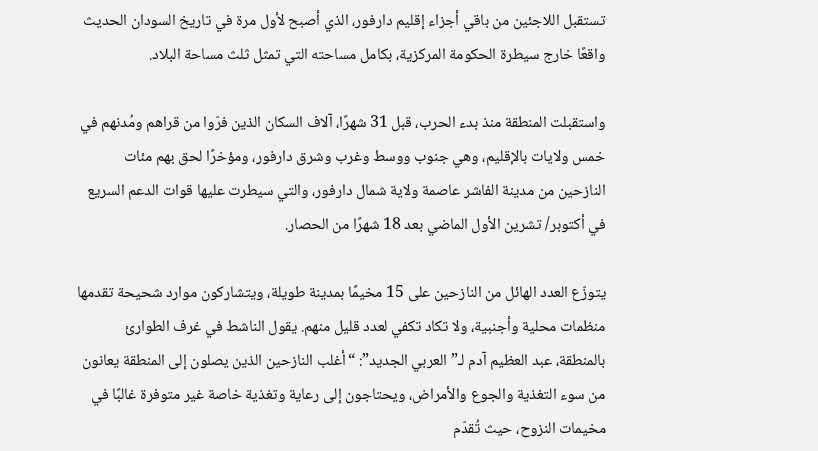تستقبل اللاجئين من باقي أجزاء إقليم دارفور، الذي أصبح لأول مرة في تاريخ السودان الحديث واقعًا خارج سيطرة الحكومة المركزية، بكامل مساحته التي تمثل ثلث مساحة البلاد.

واستقبلت المنطقة منذ بدء الحرب، قبل 31 شهرًا، آلاف السكان الذين فرّوا من قراهم ومُدنهم في خمس ولايات بالإقليم، وهي جنوب ووسط وغرب وشرق دارفور، ومؤخرًا لحق بهم مئات النازحين من مدينة الفاشر عاصمة ولاية شمال دارفور، والتي سيطرت عليها قوات الدعم السريع في أكتوبر/ تشرين الأول الماضي بعد 18 شهرًا من الحصار.

يتوزّع العدد الهائل من النازحين على 15 مخيمًا بمدينة طويلة، ويتشاركون موارد شحيحة تقدمها منظمات محلية وأجنبية، ولا تكاد تكفي لعدد قليل منهم. يقول الناشط في غرف الطوارئ بالمنطقة، عبد العظيم آدم لـ”العربي الجديد”: “أغلب النازحين الذين يصلون إلى المنطقة يعانون من سوء التغذية والجوع والأمراض، ويحتاجون إلى رعاية وتغذية خاصة غير متوفرة غالبًا في مخيمات النزوح، حيث تُقدّم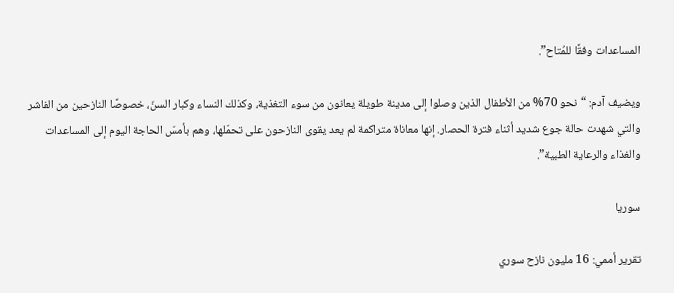المساعدات وفقًا للمُتاح”.

ويضيف آدم: “نحو 70% من الأطفال الذين وصلوا إلى مدينة طويلة يعانون من سوء التغذية، وكذلك النساء وكبار السنّ، خصوصًا النازحين من الفاشر والتي شهدت حالة جوع شديد أثناء فترة الحصار. إنها معاناة متراكمة لم يعد يقوى النازحون على تحمّلها، وهم بأمسّ الحاجة اليوم إلى المساعدات والغذاء والرعاية الطبية”.

سوريا

تقرير أممي: 16 مليون نازح سوري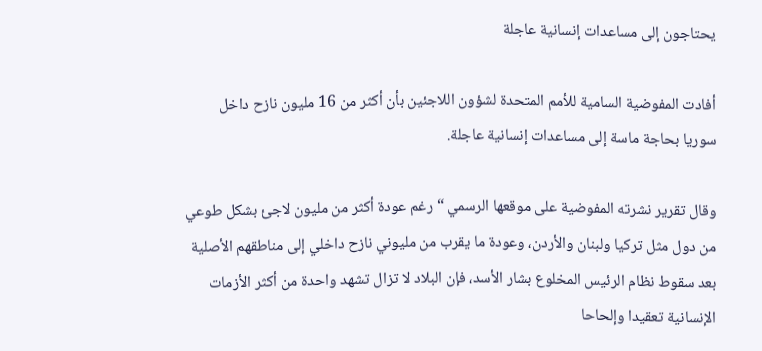يحتاجون إلى مساعدات إنسانية عاجلة

أفادت المفوضية السامية للأمم المتحدة لشؤون اللاجئين بأن أكثر من 16 مليون نازح داخل سوريا بحاجة ماسة إلى مساعدات إنسانية عاجلة.

وقال تقرير نشرته المفوضية على موقعها الرسمي “رغم عودة أكثر من مليون لاجئ بشكل طوعي من دول مثل تركيا ولبنان والأردن، وعودة ما يقرب من مليوني نازح داخلي إلى مناطقهم الأصلية بعد سقوط نظام الرئيس المخلوع بشار الأسد، فإن البلاد لا تزال تشهد واحدة من أكثر الأزمات الإنسانية تعقيدا وإلحاحا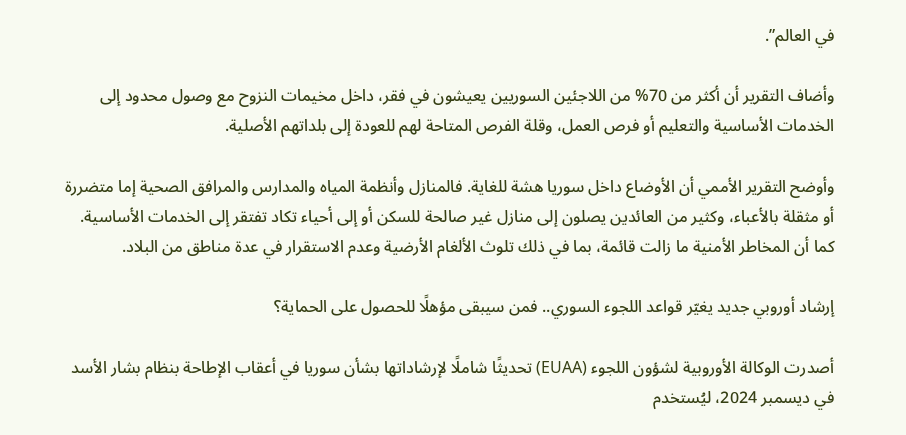في العالم”.

وأضاف التقرير أن أكثر من 70% من اللاجئين السوريين يعيشون في فقر، داخل مخيمات النزوح مع وصول محدود إلى الخدمات الأساسية والتعليم أو فرص العمل، وقلة الفرص المتاحة لهم للعودة إلى بلداتهم الأصلية.

وأوضح التقرير الأممي أن الأوضاع داخل سوريا هشة للغاية. فالمنازل وأنظمة المياه والمدارس والمرافق الصحية إما متضررة أو مثقلة بالأعباء، وكثير من العائدين يصلون إلى منازل غير صالحة للسكن أو إلى أحياء تكاد تفتقر إلى الخدمات الأساسية. كما أن المخاطر الأمنية ما زالت قائمة، بما في ذلك تلوث الألغام الأرضية وعدم الاستقرار في عدة مناطق من البلاد.

إرشاد أوروبي جديد يغيّر قواعد اللجوء السوري.. فمن سيبقى مؤهلًا للحصول على الحماية؟

أصدرت الوكالة الأوروبية لشؤون اللجوء (EUAA) تحديثًا شاملًا لإرشاداتها بشأن سوريا في أعقاب الإطاحة بنظام بشار الأسد في ديسمبر 2024، ليُستخدم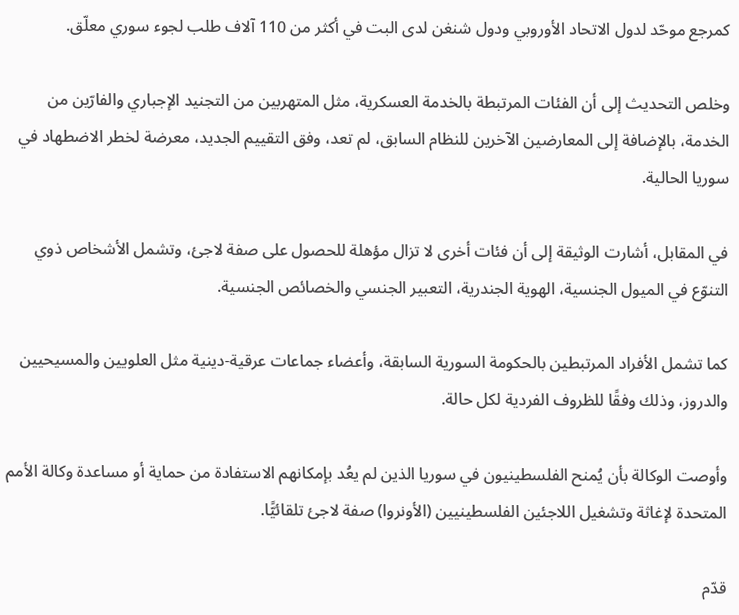كمرجع موحّد لدول الاتحاد الأوروبي ودول شنغن لدى البت في أكثر من 110 آلاف طلب لجوء سوري معلّق.

وخلص التحديث إلى أن الفئات المرتبطة بالخدمة العسكرية، مثل المتهربين من التجنيد الإجباري والفارّين من الخدمة، بالإضافة إلى المعارضين الآخرين للنظام السابق، لم تعد، وفق التقييم الجديد، معرضة لخطر الاضطهاد في سوريا الحالية.

في المقابل، أشارت الوثيقة إلى أن فئات أخرى لا تزال مؤهلة للحصول على صفة لاجئ، وتشمل الأشخاص ذوي التنوّع في الميول الجنسية، الهوية الجندرية، التعبير الجنسي والخصائص الجنسية.

كما تشمل الأفراد المرتبطين بالحكومة السورية السابقة، وأعضاء جماعات عرقية-دينية مثل العلويين والمسيحيين والدروز، وذلك وفقًا للظروف الفردية لكل حالة.

وأوصت الوكالة بأن يُمنح الفلسطينيون في سوريا الذين لم يعُد بإمكانهم الاستفادة من حماية أو مساعدة وكالة الأمم المتحدة لإغاثة وتشغيل اللاجئين الفلسطينيين (الأونروا) صفة لاجئ تلقائيًّا.

قدّم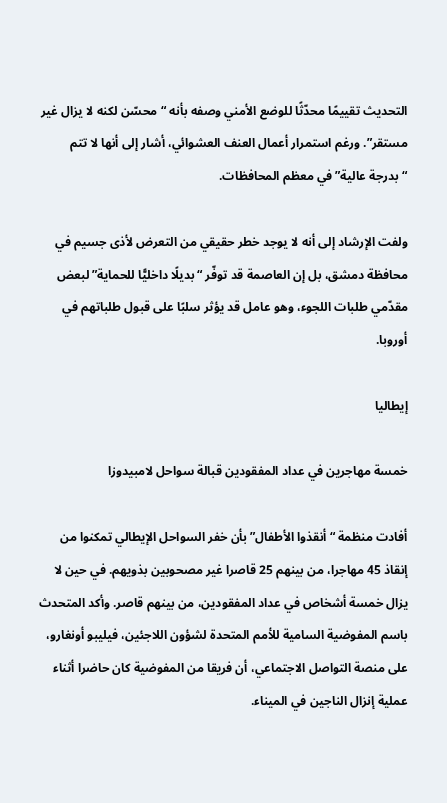التحديث تقييمًا محدّثًا للوضع الأمني وصفه بأنه “محسّن لكنه لا يزال غير مستقر”. ورغم استمرار أعمال العنف العشوائي، أشار إلى أنها لا تتم “بدرجة عالية” في معظم المحافظات.

ولفت الإرشاد إلى أنه لا يوجد خطر حقيقي من التعرض لأذى جسيم في محافظة دمشق، بل إن العاصمة قد توفّر “بديلًا داخليًّا للحماية” لبعض مقدّمي طلبات اللجوء، وهو عامل قد يؤثر سلبًا على قبول طلباتهم في أوروبا.

إيطاليا

خمسة مهاجرين في عداد المفقودين قبالة سواحل لامبيدوزا

أفادت منظمة “أنقذوا الأطفال” بأن خفر السواحل الإيطالي تمكنوا من إنقاذ 45 مهاجرا، من بينهم 25 قاصرا غير مصحوبين بذويهم. في حين لا يزال خمسة أشخاص في عداد المفقودين، من بينهم قاصر. وأكد المتحدث باسم المفوضية السامية للأمم المتحدة لشؤون اللاجئين، فيليبو أونغارو، على منصة التواصل الاجتماعي، أن فريقا من المفوضية كان حاضرا أثناء عملية إنزال الناجين في الميناء.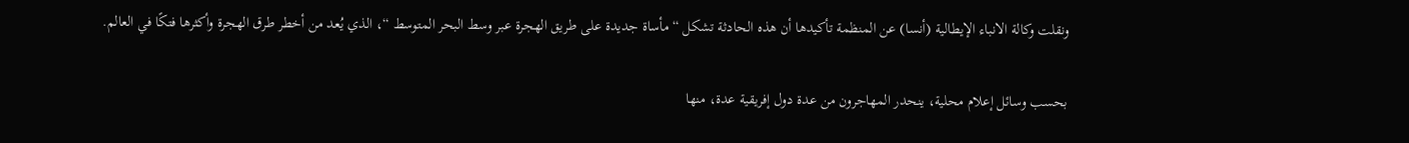ونقلت وكالة الانباء الإيطالية (أنسا) عن المنظمة تأكيدها أن هذه الحادثة تشكل “مأساة جديدة على طريق الهجرة عبر وسط البحر المتوسط “، الذي يُعد من أخطر طرق الهجرة وأكثرها فتكًا في العالم.

بحسب وسائل إعلام محلية، ينحدر المهاجرون من عدة دول إفريقية عدة، منها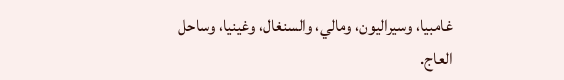غامبيا، وسيراليون، ومالي، والسنغال، وغينيا، وساحل العاج.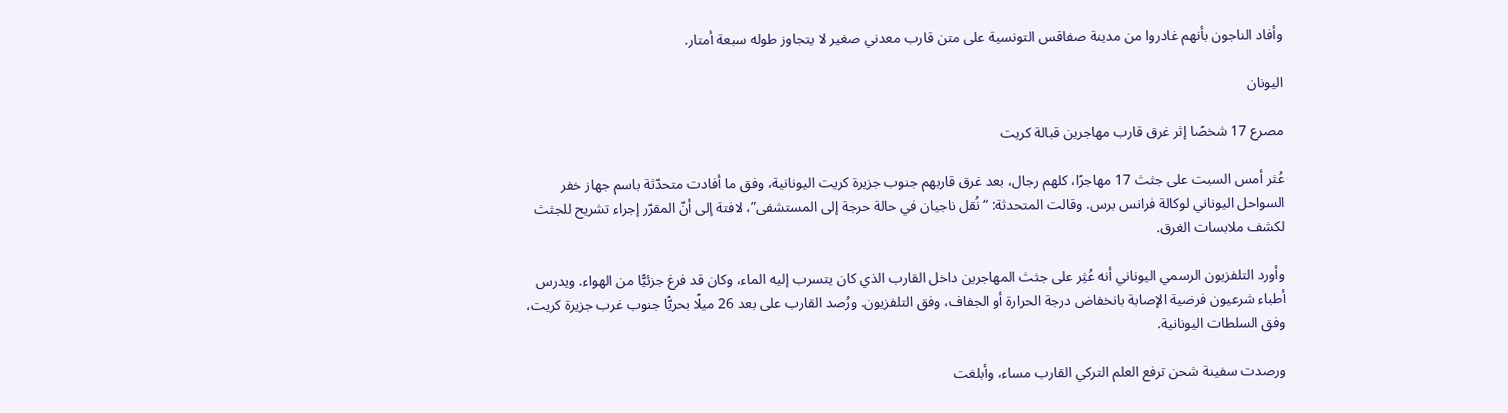وأفاد الناجون بأنهم غادروا من مدينة صفاقس التونسية على متن قارب معدني صغير لا يتجاوز طوله سبعة أمتار.

اليونان

مصرع 17 شخصًا إثر غرق قارب مهاجرين قبالة كريت

عُثر أمس السبت على جثث 17 مهاجرًا، كلهم رجال، بعد غرق قاربهم جنوب جزيرة كريت اليونانية، وفق ما أفادت متحدّثة باسم جهاز خفر السواحل اليوناني لوكالة فرانس برس. وقالت المتحدثة: “نُقل ناجيان في حالة حرجة إلى المستشفى”، لافتة إلى أنّ المقرّر إجراء تشريح للجثث لكشف ملابسات الغرق.

وأورد التلفزيون الرسمي اليوناني أنه عُثِر على جثث المهاجرين داخل القارب الذي كان يتسرب إليه الماء، وكان قد فرغ جزئيًّا من الهواء. ويدرس أطباء شرعيون فرضية الإصابة بانخفاض درجة الحرارة أو الجفاف، وفق التلفزيون. ورُصد القارب على بعد 26 ميلًا بحريًّا جنوب غرب جزيرة كريت، وفق السلطات اليونانية.

ورصدت سفينة شحن ترفع العلم التركي القارب مساء، وأبلغت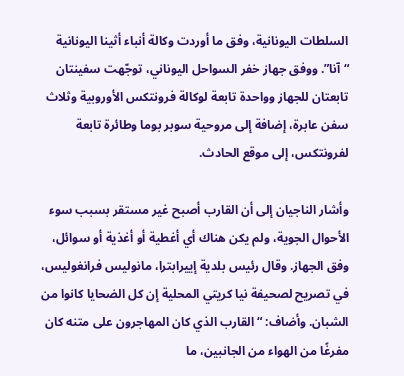السلطات اليونانية، وفق ما أوردت وكالة أنباء أثينا اليونانية “آنا”. ووفق جهاز خفر السواحل اليوناني، توجّهت سفينتان تابعتان للجهاز وواحدة تابعة لوكالة فرونتكس الأوروبية وثلاث سفن عابرة، إضافة إلى مروحية سوبر بوما وطائرة تابعة لفرونتكس، إلى موقع الحادث.

وأشار الناجيان إلى أن القارب أصبح غير مستقر بسبب سوء الأحوال الجوية، ولم يكن هناك أي أغطية أو أغذية أو سوائل، وفق الجهاز. وقال رئيس بلدية إييرابترا، مانوليس فرانغوليس، في تصريح لصحيفة نيا كريتي المحلية إن كل الضحايا كانوا من الشبان. وأضاف: “القارب الذي كان المهاجرون على متنه كان مفرغًا من الهواء من الجانبين، ما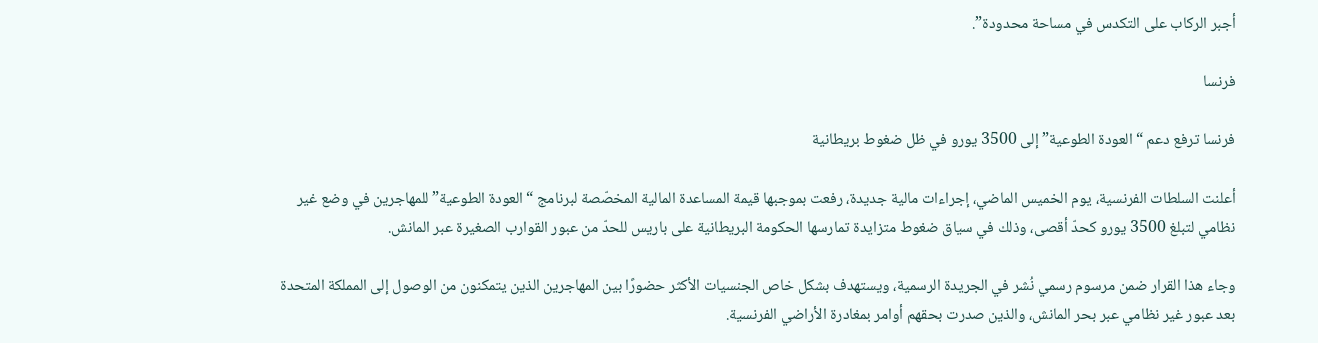أجبر الركاب على التكدس في مساحة محدودة”.

فرنسا

فرنسا ترفع دعم “العودة الطوعية” إلى 3500 يورو في ظل ضغوط بريطانية

أعلنت السلطات الفرنسية، يوم الخميس الماضي، إجراءات مالية جديدة، رفعت بموجبها قيمة المساعدة المالية المخصّصة لبرنامج “العودة الطوعية” للمهاجرين في وضع غير نظامي لتبلغ 3500 يورو كحدّ أقصى، وذلك في سياق ضغوط متزايدة تمارسها الحكومة البريطانية على باريس للحدّ من عبور القوارب الصغيرة عبر المانش.

وجاء هذا القرار ضمن مرسوم رسمي نُشر في الجريدة الرسمية، ويستهدف بشكل خاص الجنسيات الأكثر حضورًا بين المهاجرين الذين يتمكنون من الوصول إلى المملكة المتحدة بعد عبور غير نظامي عبر بحر المانش، والذين صدرت بحقهم أوامر بمغادرة الأراضي الفرنسية.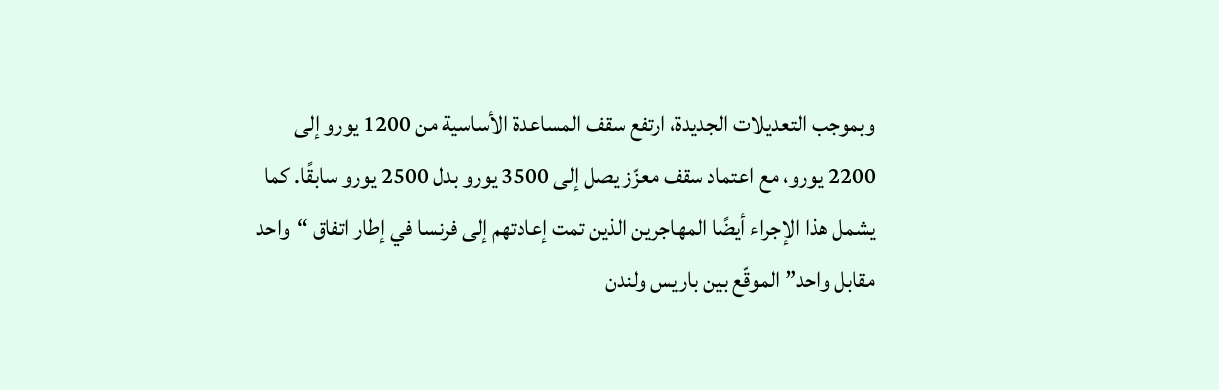وبموجب التعديلات الجديدة، ارتفع سقف المساعدة الأساسية من 1200 يورو إلى 2200 يورو، مع اعتماد سقف معزّز يصل إلى 3500 يورو بدل 2500 يورو سابقًا. كما يشمل هذا الإجراء أيضًا المهاجرين الذين تمت إعادتهم إلى فرنسا في إطار اتفاق “واحد مقابل واحد” الموقّع بين باريس ولندن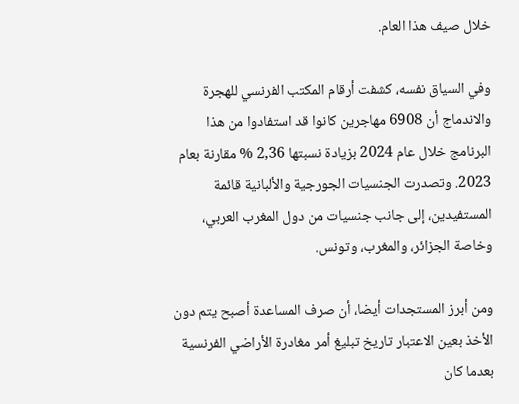خلال صيف هذا العام.

وفي السياق نفسه، كشفت أرقام المكتب الفرنسي للهجرة والاندماج أن 6908 مهاجرين كانوا قد استفادوا من هذا البرنامج خلال عام 2024 بزيادة نسبتها 2,36 % مقارنة بعام 2023. وتصدرت الجنسيات الجورجية والألبانية قائمة المستفيدين، إلى جانب جنسيات من دول المغرب العربي، وخاصة الجزائر، والمغرب، وتونس.

ومن أبرز المستجدات أيضا، أن صرف المساعدة أصبح يتم دون الأخذ بعين الاعتبار تاريخ تبليغ أمر مغادرة الأراضي الفرنسية بعدما كان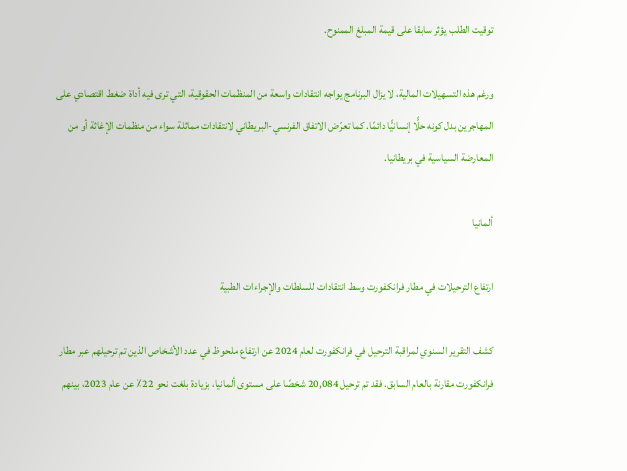توقيت الطلب يؤثر سابقا على قيمة المبلغ الممنوح.

ورغم هذه التسهيلات المالية، لا يزال البرنامج يواجه انتقادات واسعة من المنظمات الحقوقية، التي ترى فيه أداة ضغط اقتصادي على المهاجرين بدل كونه حلًّا إنسانيًّا دائمًا. كما تعرّض الاتفاق الفرنسي-البريطاني لانتقادات مماثلة سواء من منظمات الإغاثة أو من المعارضة السياسية في بريطانيا.

ألمانيا

ارتفاع الترحيلات في مطار فرانكفورت وسط انتقادات للسلطات والإجراءات الطبية

كشف التقرير السنوي لمراقبة الترحيل في فرانكفورت لعام 2024 عن ارتفاع ملحوظ في عدد الأشخاص الذين تم ترحيلهم عبر مطار فرانكفورت مقارنة بالعام السابق. فقد تم ترحيل 20,084 شخصًا على مستوى ألمانيا، بزيادة بلغت نحو 22٪ عن عام 2023، بينهم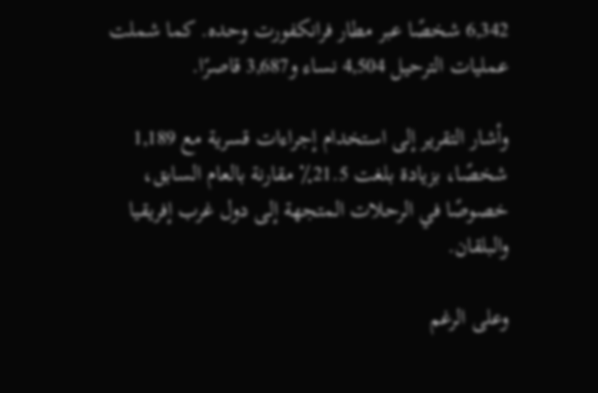6,342 شخصًا عبر مطار فرانكفورت وحده. كما شملت عمليات الترحيل 4,504 نساء و3,687 قاصرًا.

وأشار التقرير إلى استخدام إجراءات قسرية مع 1,189 شخصًا، بزيادة بلغت 21.5٪ مقارنة بالعام السابق، خصوصًا في الرحلات المتجهة إلى دول غرب إفريقيا والبلقان.

وعلى الرغم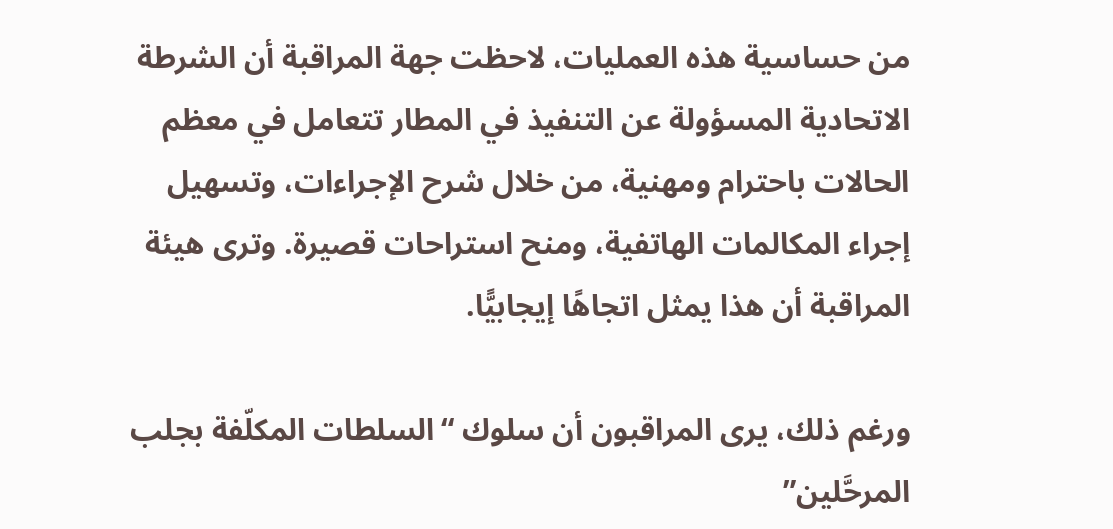من حساسية هذه العمليات، لاحظت جهة المراقبة أن الشرطة الاتحادية المسؤولة عن التنفيذ في المطار تتعامل في معظم الحالات باحترام ومهنية، من خلال شرح الإجراءات، وتسهيل إجراء المكالمات الهاتفية، ومنح استراحات قصيرة. وترى هيئة المراقبة أن هذا يمثل اتجاهًا إيجابيًّا.

ورغم ذلك، يرى المراقبون أن سلوك “السلطات المكلّفة بجلب المرحَّلين”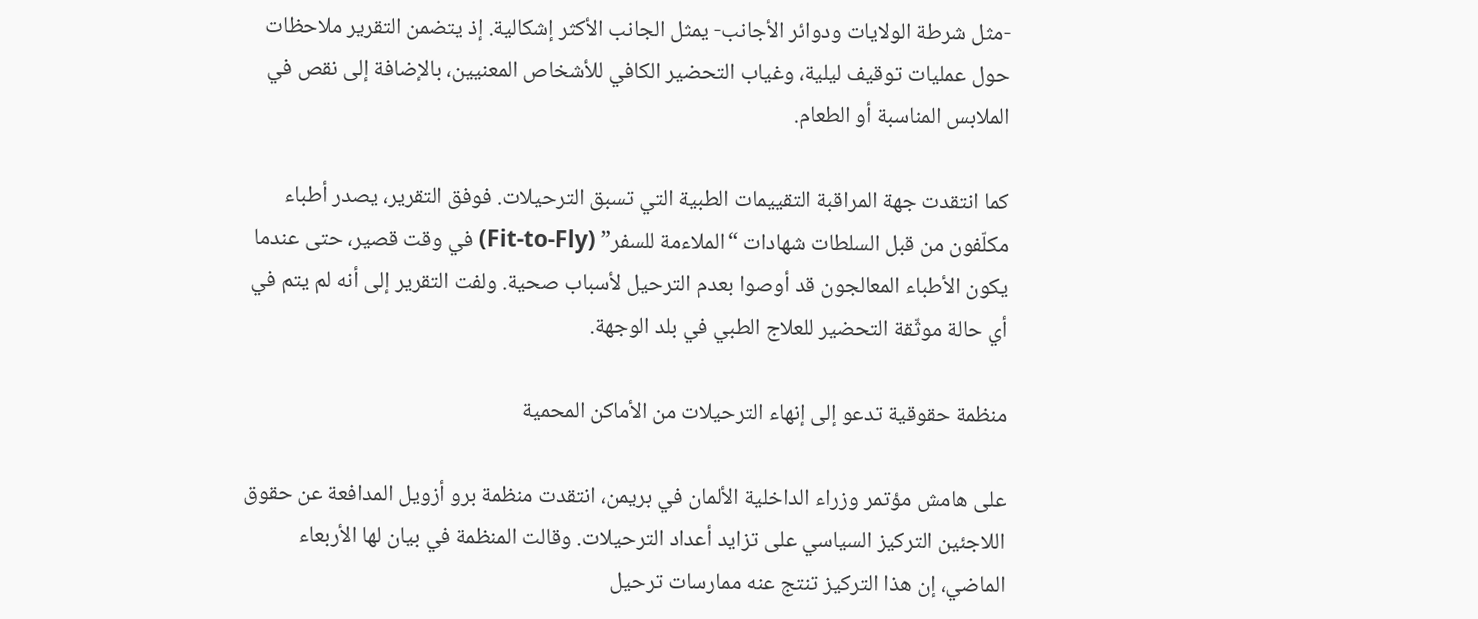-مثل شرطة الولايات ودوائر الأجانب- يمثل الجانب الأكثر إشكالية. إذ يتضمن التقرير ملاحظات حول عمليات توقيف ليلية، وغياب التحضير الكافي للأشخاص المعنيين، بالإضافة إلى نقص في الملابس المناسبة أو الطعام.

كما انتقدت جهة المراقبة التقييمات الطبية التي تسبق الترحيلات. فوفق التقرير، يصدر أطباء مكلّفون من قبل السلطات شهادات “الملاءمة للسفر” (Fit-to-Fly) في وقت قصير، حتى عندما يكون الأطباء المعالجون قد أوصوا بعدم الترحيل لأسباب صحية. ولفت التقرير إلى أنه لم يتم في أي حالة موثّقة التحضير للعلاج الطبي في بلد الوجهة.

منظمة حقوقية تدعو إلى إنهاء الترحيلات من الأماكن المحمية

على هامش مؤتمر وزراء الداخلية الألمان في بريمن، انتقدت منظمة برو أزويل المدافعة عن حقوق اللاجئين التركيز السياسي على تزايد أعداد الترحيلات. وقالت المنظمة في بيان لها الأربعاء الماضي، إن هذا التركيز تنتج عنه ممارسات ترحيل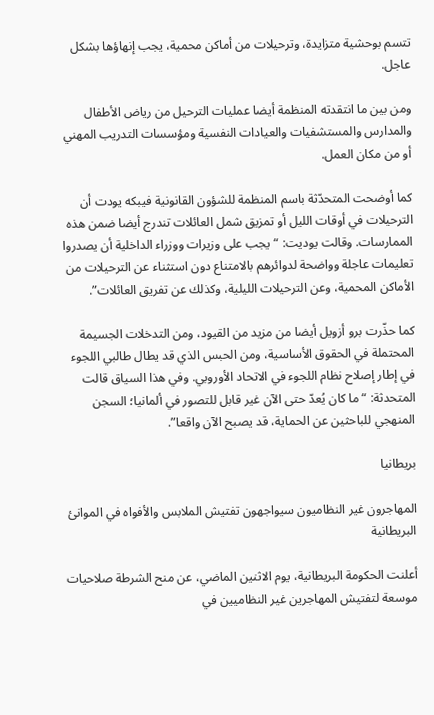تتسم بوحشية متزايدة، وترحيلات من أماكن محمية، يجب إنهاؤها بشكل عاجل.

ومن بين ما انتقدته المنظمة أيضا عمليات الترحيل من رياض الأطفال والمدارس والمستشفيات والعيادات النفسية ومؤسسات التدريب المهني أو من مكان العمل.

كما أوضحت المتحدّثة باسم المنظمة للشؤون القانونية فيبكه يودت أن الترحيلات في أوقات الليل أو تمزيق شمل العائلات تندرج أيضا ضمن هذه الممارسات. وقالت يوديت: “يجب على وزيرات ووزراء الداخلية أن يصدروا تعليمات عاجلة وواضحة لدوائرهم بالامتناع دون استثناء عن الترحيلات من الأماكن المحمية، وعن الترحيلات الليلية، وكذلك عن تفريق العائلات”.

كما حذّرت برو أزويل أيضا من مزيد من القيود، ومن التدخلات الجسيمة المحتملة في الحقوق الأساسية، ومن الحبس الذي قد يطال طالبي اللجوء في إطار إصلاح نظام اللجوء في الاتحاد الأوروبي. وفي هذا السياق قالت المتحدثة: “ما كان يُعدّ حتى الآن غير قابل للتصور في ألمانيا؛ السجن المنهجي للباحثين عن الحماية، قد يصبح الآن واقعا”.

بريطانيا

المهاجرون غير النظاميون سيواجهون تفتيش الملابس والأفواه في الموانئ البريطانية

أعلنت الحكومة البريطانية، يوم الاثنين الماضي، عن منح الشرطة صلاحيات موسعة لتفتيش المهاجرين غير النظاميين في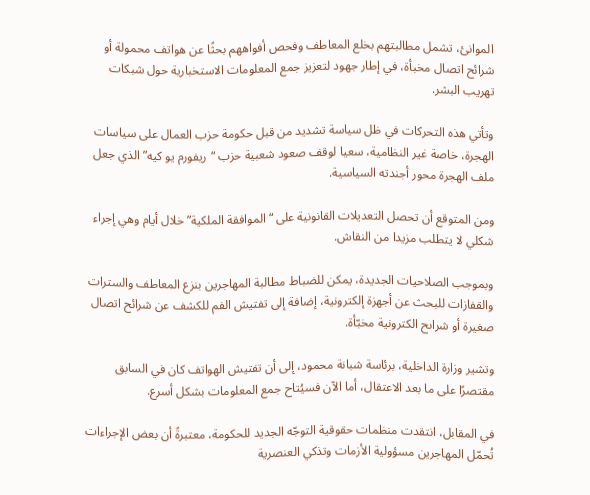الموانئ، تشمل مطالبتهم بخلع المعاطف وفحص أفواههم بحثًا عن هواتف محمولة أو شرائح اتصال مخبأة، في إطار جهود لتعزيز جمع المعلومات الاستخبارية حول شبكات تهريب البشر.

وتأتي هذه التحركات في ظل سياسة تشديد من قبل حكومة حزب العمال على سياسات الهجرة، خاصة غير النظامية، سعيا لوقف صعود شعبية حزب “ريفورم يو كيه” الذي جعل ملف الهجرة محور أجندته السياسية.

ومن المتوقع أن تحصل التعديلات القانونية على “الموافقة الملكية” خلال أيام وهي إجراء شكلي لا يتطلب مزيدا من النقاش.

وبموجب الصلاحيات الجديدة، يمكن للضباط مطالبة المهاجرين بنزع المعاطف والسترات والقفازات للبحث عن أجهزة إلكترونية، إضافة إلى تفتيش الفم للكشف عن شرائح اتصال صغيرة أو شراىح الكترونية مخبّأة.

وتشير وزارة الداخلية، برئاسة شبانة محمود، إلى أن تفتيش الهواتف كان في السابق مقتصرًا على ما بعد الاعتقال، أما الآن فسيُتاح جمع المعلومات بشكل أسرع.

في المقابل، انتقدت منظمات حقوقية التوجّه الجديد للحكومة، معتبرةً أن بعض الإجراءات تُحمّل المهاجرين مسؤولية الأزمات وتذكي العنصرية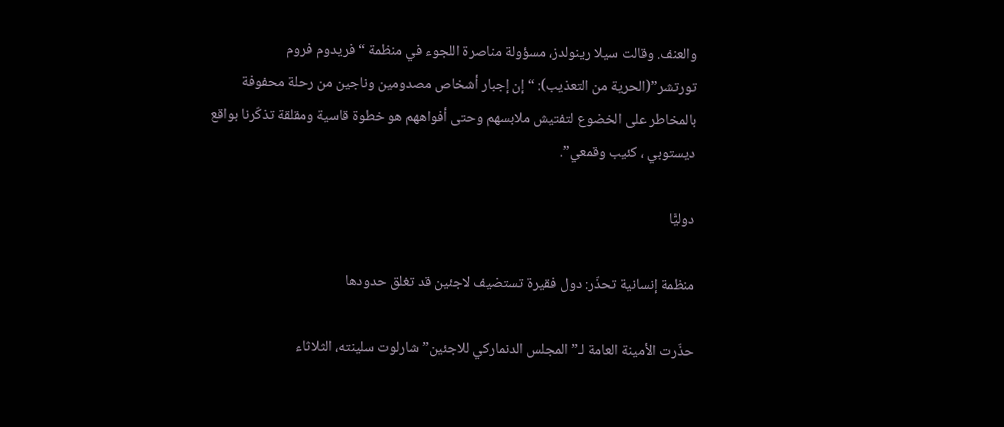والعنف. وقالت سيلا رينولدز، مسؤولة مناصرة اللجوء في منظمة “فريدوم فروم تورتشر”(الحرية من التعذيب): “إن إجبار أشخاص مصدومين وناجين من رحلة محفوفة بالمخاطر على الخضوع لتفتيش ملابسهم وحتى أفواههم هو خطوة قاسية ومقلقة تذكّرنا بواقع ديستوبي ، كئيب وقمعي”.

دوليًّا

منظمة إنسانية تحذّر: دول فقيرة تستضيف لاجئين قد تغلق حدودها

حذّرت الأمينة العامة لـ”المجلس الدنماركي للاجئين” شارلوت سلينته، الثلاثاء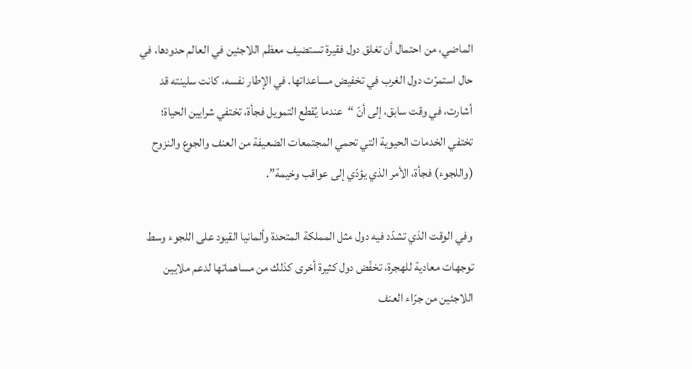الماضي، من احتمال أن تغلق دول فقيرة تستضيف معظم اللاجئين في العالم حدودها، في حال استمرّت دول الغرب في تخفيض مساعداتها. في الإطار نفسه، كانت سلينته قد أشارت، في وقت سابق، إلى أنّ “عندما يُقطع التمويل فجأة، تختفي شرايين الحياة؛ تختفي الخدمات الحيوية التي تحمي المجتمعات الضعيفة من العنف والجوع والنزوح (واللجوء) فجأة، الأمر الذي يؤدّي إلى عواقب وخيمة”.

وفي الوقت الذي تشدّد فيه دول مثل المملكة المتحدة وألمانيا القيود على اللجوء وسط توجهات معادية للهجرة، تخفّض دول كثيرة أخرى كذلك من مساهماتها لدعم ملايين اللاجئين من جرّاء العنف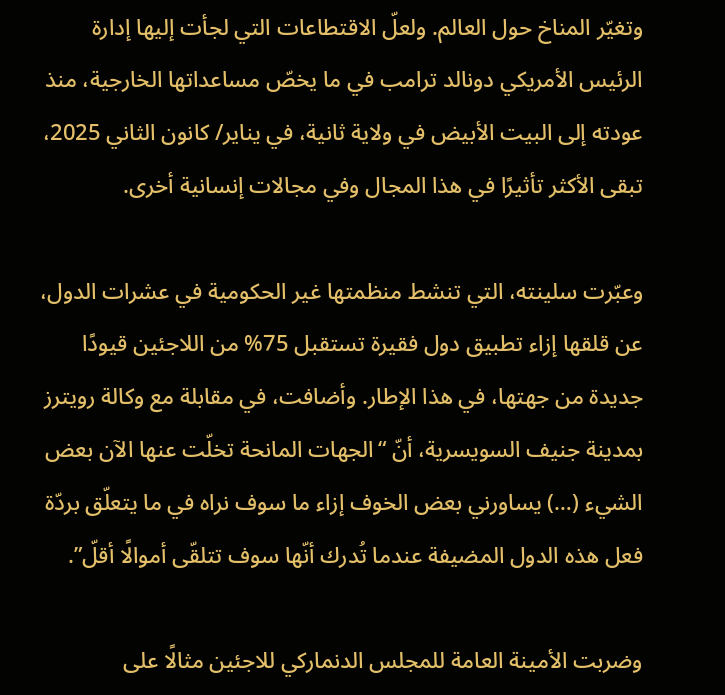وتغيّر المناخ حول العالم. ولعلّ الاقتطاعات التي لجأت إليها إدارة الرئيس الأمريكي دونالد ترامب في ما يخصّ مساعداتها الخارجية، منذ عودته إلى البيت الأبيض في ولاية ثانية، في يناير/ كانون الثاني 2025، تبقى الأكثر تأثيرًا في هذا المجال وفي مجالات إنسانية أخرى.

وعبّرت سلينته، التي تنشط منظمتها غير الحكومية في عشرات الدول، عن قلقها إزاء تطبيق دول فقيرة تستقبل 75% من اللاجئين قيودًا جديدة من جهتها، في هذا الإطار. وأضافت، في مقابلة مع وكالة رويترز بمدينة جنيف السويسرية، أنّ “الجهات المانحة تخلّت عنها الآن بعض الشيء (…) يساورني بعض الخوف إزاء ما سوف نراه في ما يتعلّق بردّة فعل هذه الدول المضيفة عندما تُدرك أنّها سوف تتلقّى أموالًا أقلّ”.

وضربت الأمينة العامة للمجلس الدنماركي للاجئين مثالًا على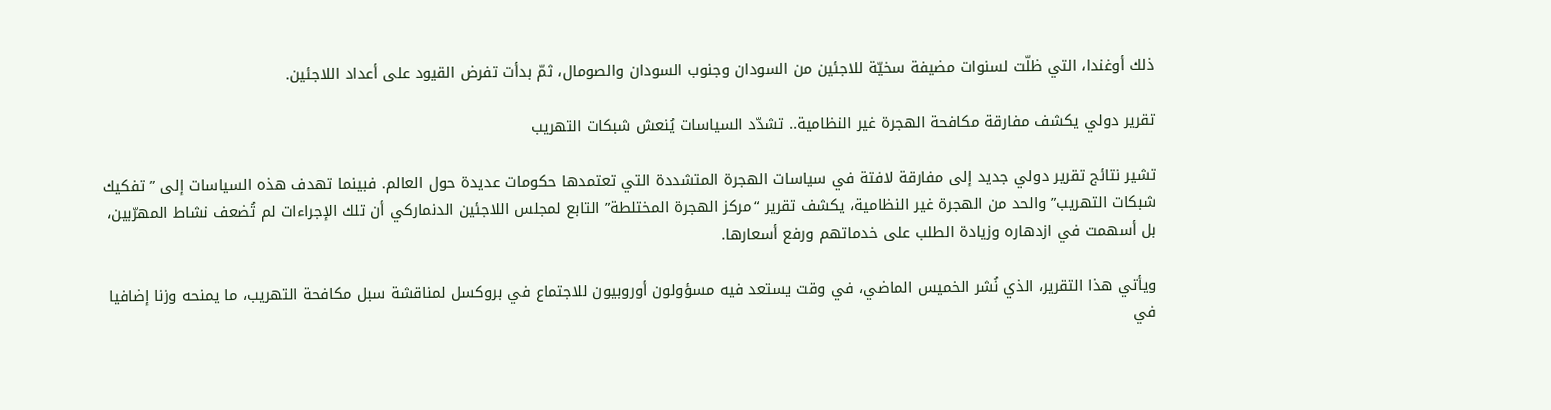ذلك أوغندا، التي ظلّت لسنوات مضيفة سخيّة للاجئين من السودان وجنوب السودان والصومال، ثمّ بدأت تفرض القيود على أعداد اللاجئين.

تقرير دولي يكشف مفارقة مكافحة الهجرة غير النظامية.. تشدّد السياسات يُنعش شبكات التهريب

تشير نتائج تقرير دولي جديد إلى مفارقة لافتة في سياسات الهجرة المتشددة التي تعتمدها حكومات عديدة حول العالم. فبينما تهدف هذه السياسات إلى ” تفكيك شبكات التهريب” والحد من الهجرة غير النظامية، يكشف تقرير “مركز الهجرة المختلطة” التابع لمجلس اللاجئين الدنماركي أن تلك الإجراءات لم تُضعف نشاط المهرّبين، بل أسهمت في ازدهاره وزيادة الطلب على خدماتهم ورفع أسعارها.

ويأتي هذا التقرير، الذي نُشر الخميس الماضي، في وقت يستعد فيه مسؤولون أوروبيون للاجتماع في بروكسل لمناقشة سبل مكافحة التهريب، ما يمنحه وزنا إضافيا في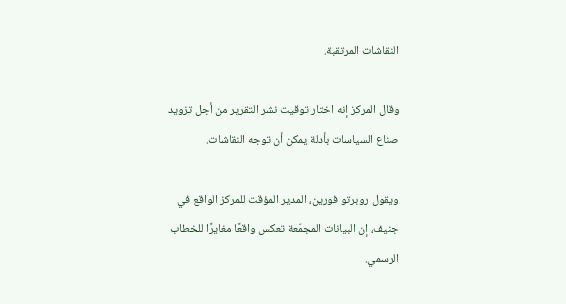النقاشات المرتقبة.

وقال المركز إنه اختار توقيت نشر التقرير من أجل تزويد صناع السياسات بأدلة يمكن أن توجه النقاشات.

ويقول روبرتو فورين، المدير المؤقت للمركز الواقع في جنيف، إن البيانات المجمّعة تعكس واقعًا مغايرًا للخطاب الرسمي.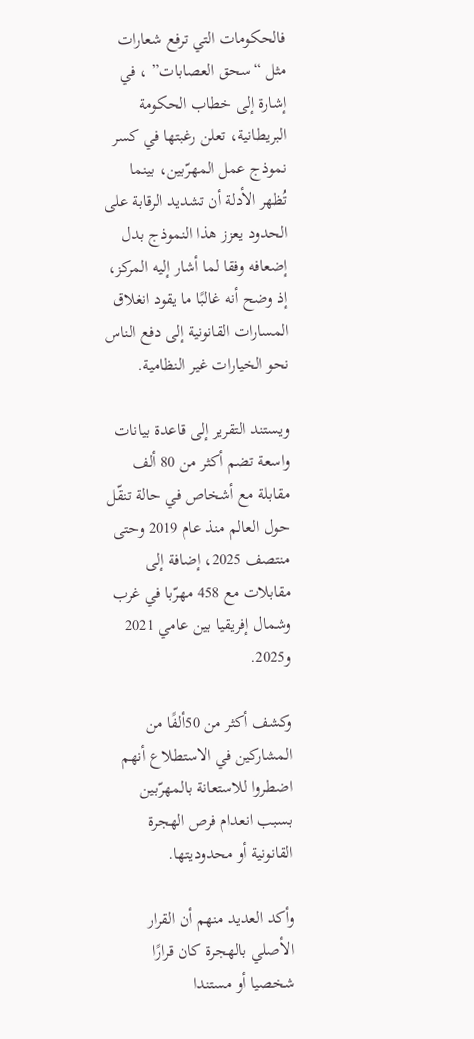فالحكومات التي ترفع شعارات مثل “سحق العصابات” ، في إشارة إلى خطاب الحكومة البريطانية، تعلن رغبتها في كسر نموذج عمل المهرّبين، بينما تُظهر الأدلة أن تشديد الرقابة على الحدود يعزز هذا النموذج بدل إضعافه وفقا لما أشار إليه المركز، إذ وضح أنه غالبًا ما يقود انغلاق المسارات القانونية إلى دفع الناس نحو الخيارات غير النظامية.

ويستند التقرير إلى قاعدة بيانات واسعة تضم أكثر من 80 ألف مقابلة مع أشخاص في حالة تنقّل حول العالم منذ عام 2019 وحتى منتصف 2025، إضافة إلى مقابلات مع 458 مهرّبا في غرب وشمال إفريقيا بين عامي 2021 و2025.

وكشف أكثر من 50ألفًا من المشاركين في الاستطلاع أنهم اضطروا للاستعانة بالمهرّبين بسبب انعدام فرص الهجرة القانونية أو محدوديتها.

وأكد العديد منهم أن القرار الأصلي بالهجرة كان قرارًا شخصيا أو مستندا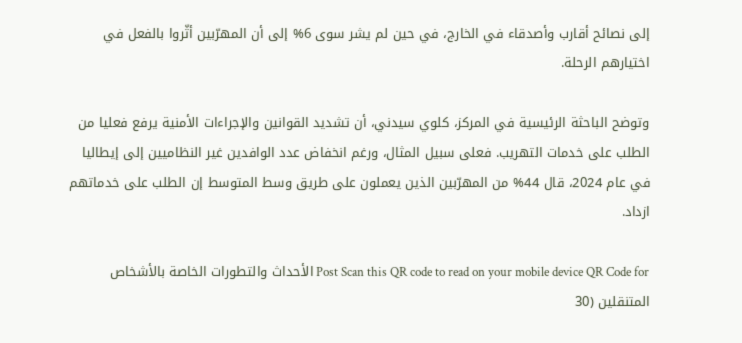إلى نصائح أقارب وأصدقاء في الخارج، في حين لم يشر سوى 6% إلى أن المهرّبين أثّروا بالفعل في اختيارهم الرحلة.

وتوضح الباحثة الرئيسية في المركز، كلوي سيدني، أن تشديد القوانين والإجراءات الأمنية يرفع فعليا من الطلب على خدمات التهريب. فعلى سبيل المثال، ورغم انخفاض عدد الوافدين غير النظاميين إلى إيطاليا في عام 2024، قال 44% من المهرّبين الذين يعملون على طريق وسط المتوسط إن الطلب على خدماتهم ازداد.

Post Scan this QR code to read on your mobile device QR Code for الأحداث والتطورات الخاصة بالأشخاص المتنقلين (30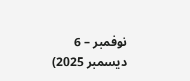نوفمبر – 6 ديسمبر 2025)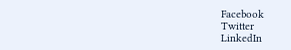Facebook
Twitter
LinkedIn